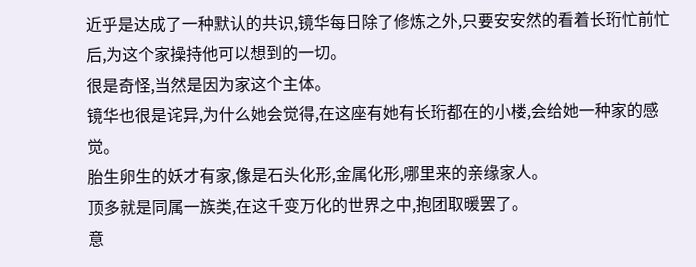近乎是达成了一种默认的共识,镜华每日除了修炼之外,只要安安然的看着长珩忙前忙后,为这个家操持他可以想到的一切。
很是奇怪,当然是因为家这个主体。
镜华也很是诧异,为什么她会觉得,在这座有她有长珩都在的小楼,会给她一种家的感觉。
胎生卵生的妖才有家,像是石头化形,金属化形,哪里来的亲缘家人。
顶多就是同属一族类,在这千变万化的世界之中,抱团取暖罢了。
意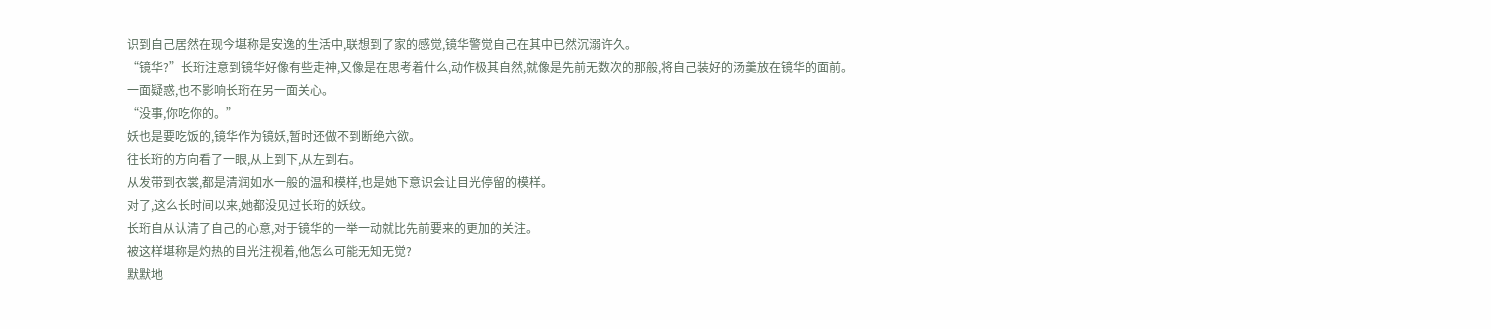识到自己居然在现今堪称是安逸的生活中,联想到了家的感觉,镜华警觉自己在其中已然沉溺许久。
“镜华?”长珩注意到镜华好像有些走神,又像是在思考着什么,动作极其自然,就像是先前无数次的那般,将自己装好的汤羹放在镜华的面前。
一面疑惑,也不影响长珩在另一面关心。
“没事,你吃你的。”
妖也是要吃饭的,镜华作为镜妖,暂时还做不到断绝六欲。
往长珩的方向看了一眼,从上到下,从左到右。
从发带到衣裳,都是清润如水一般的温和模样,也是她下意识会让目光停留的模样。
对了,这么长时间以来,她都没见过长珩的妖纹。
长珩自从认清了自己的心意,对于镜华的一举一动就比先前要来的更加的关注。
被这样堪称是灼热的目光注视着,他怎么可能无知无觉?
默默地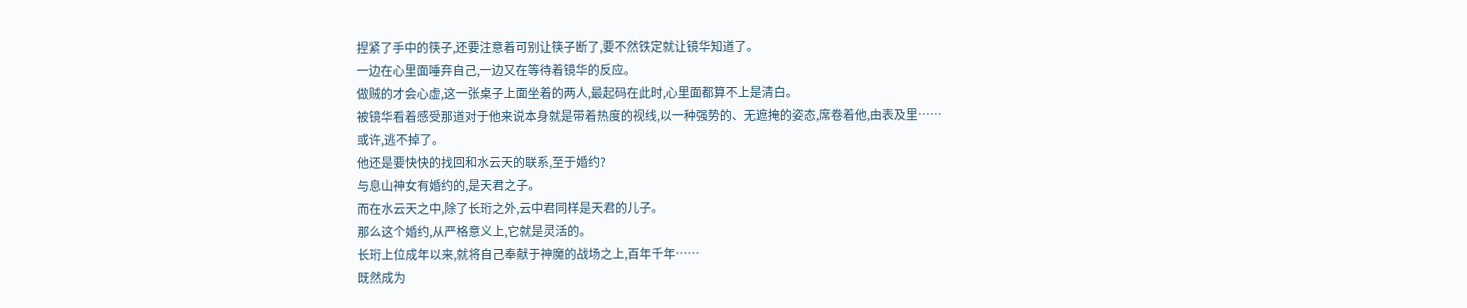捏紧了手中的筷子,还要注意着可别让筷子断了,要不然铁定就让镜华知道了。
一边在心里面唾弃自己,一边又在等待着镜华的反应。
做贼的才会心虚,这一张桌子上面坐着的两人,最起码在此时,心里面都算不上是清白。
被镜华看着感受那道对于他来说本身就是带着热度的视线,以一种强势的、无遮掩的姿态,席卷着他,由表及里……
或许,逃不掉了。
他还是要快快的找回和水云天的联系,至于婚约?
与息山神女有婚约的,是天君之子。
而在水云天之中,除了长珩之外,云中君同样是天君的儿子。
那么这个婚约,从严格意义上,它就是灵活的。
长珩上位成年以来,就将自己奉献于神魔的战场之上,百年千年……
既然成为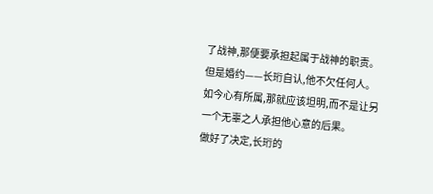了战神,那便要承担起属于战神的职责。
但是婚约——长珩自认,他不欠任何人。
如今心有所属,那就应该坦明,而不是让另一个无辜之人承担他心意的后果。
做好了决定,长珩的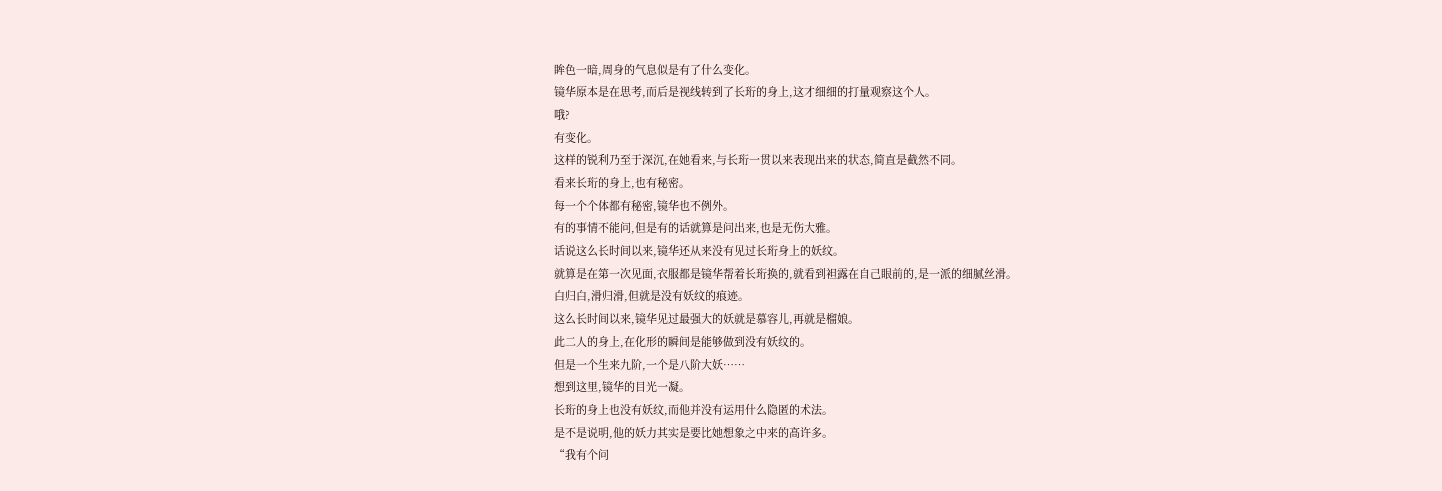眸色一暗,周身的气息似是有了什么变化。
镜华原本是在思考,而后是视线转到了长珩的身上,这才细细的打量观察这个人。
哦?
有变化。
这样的锐利乃至于深沉,在她看来,与长珩一贯以来表现出来的状态,简直是截然不同。
看来长珩的身上,也有秘密。
每一个个体都有秘密,镜华也不例外。
有的事情不能问,但是有的话就算是问出来,也是无伤大雅。
话说这么长时间以来,镜华还从来没有见过长珩身上的妖纹。
就算是在第一次见面,衣服都是镜华帮着长珩换的,就看到袒露在自己眼前的,是一派的细腻丝滑。
白归白,滑归滑,但就是没有妖纹的痕迹。
这么长时间以来,镜华见过最强大的妖就是慕容儿,再就是榴娘。
此二人的身上,在化形的瞬间是能够做到没有妖纹的。
但是一个生来九阶,一个是八阶大妖……
想到这里,镜华的目光一凝。
长珩的身上也没有妖纹,而他并没有运用什么隐匿的术法。
是不是说明,他的妖力其实是要比她想象之中来的高许多。
“我有个问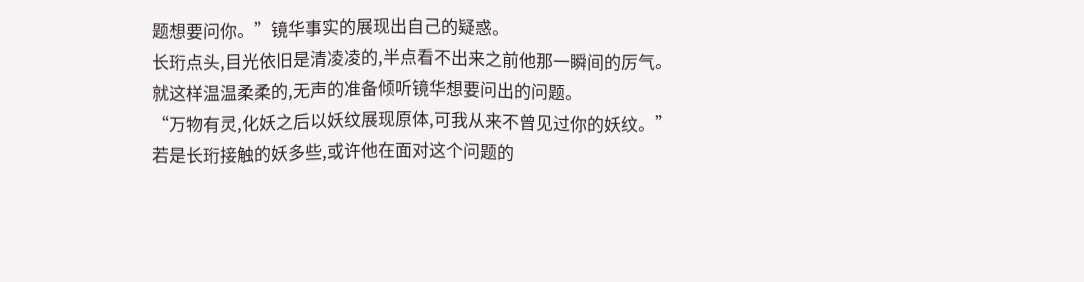题想要问你。”镜华事实的展现出自己的疑惑。
长珩点头,目光依旧是清凌凌的,半点看不出来之前他那一瞬间的厉气。
就这样温温柔柔的,无声的准备倾听镜华想要问出的问题。
“万物有灵,化妖之后以妖纹展现原体,可我从来不曾见过你的妖纹。”
若是长珩接触的妖多些,或许他在面对这个问题的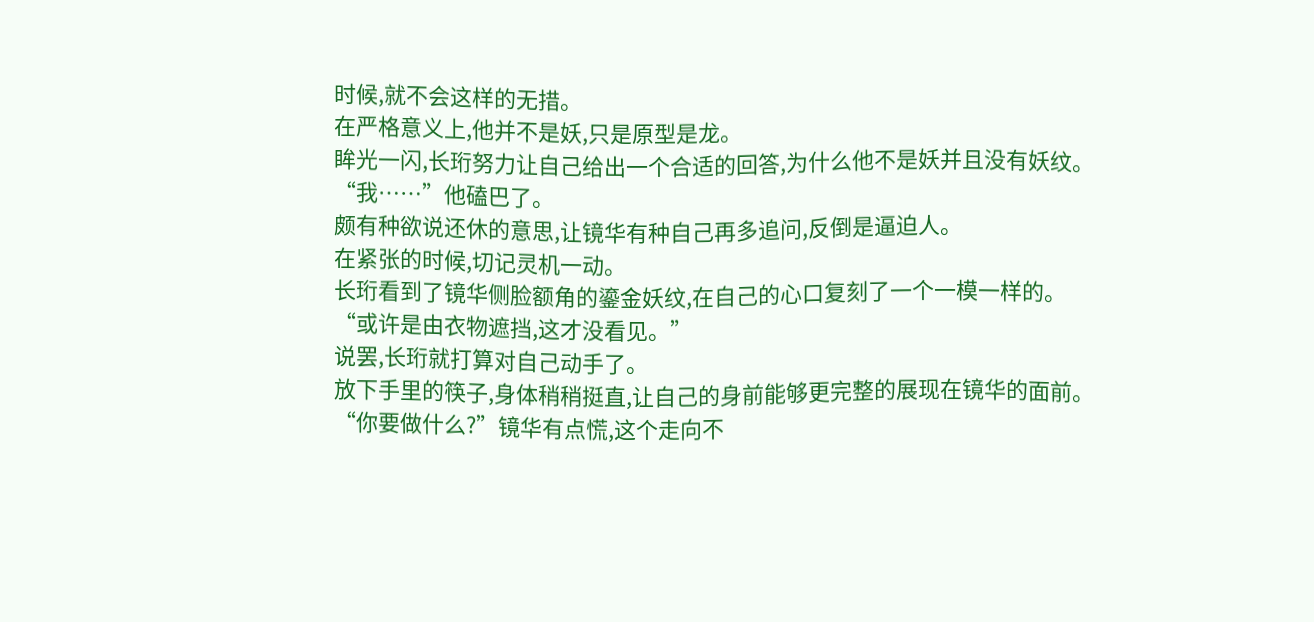时候,就不会这样的无措。
在严格意义上,他并不是妖,只是原型是龙。
眸光一闪,长珩努力让自己给出一个合适的回答,为什么他不是妖并且没有妖纹。
“我……”他磕巴了。
颇有种欲说还休的意思,让镜华有种自己再多追问,反倒是逼迫人。
在紧张的时候,切记灵机一动。
长珩看到了镜华侧脸额角的鎏金妖纹,在自己的心口复刻了一个一模一样的。
“或许是由衣物遮挡,这才没看见。”
说罢,长珩就打算对自己动手了。
放下手里的筷子,身体稍稍挺直,让自己的身前能够更完整的展现在镜华的面前。
“你要做什么?”镜华有点慌,这个走向不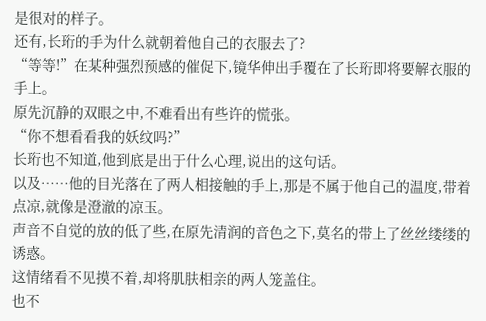是很对的样子。
还有,长珩的手为什么就朝着他自己的衣服去了?
“等等!”在某种强烈预感的催促下,镜华伸出手覆在了长珩即将要解衣服的手上。
原先沉静的双眼之中,不难看出有些许的慌张。
“你不想看看我的妖纹吗?”
长珩也不知道,他到底是出于什么心理,说出的这句话。
以及……他的目光落在了两人相接触的手上,那是不属于他自己的温度,带着点凉,就像是澄澈的凉玉。
声音不自觉的放的低了些,在原先清润的音色之下,莫名的带上了丝丝缕缕的诱惑。
这情绪看不见摸不着,却将肌肤相亲的两人笼盖住。
也不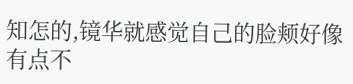知怎的,镜华就感觉自己的脸颊好像有点不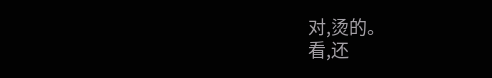对,烫的。
看,还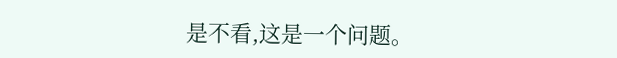是不看,这是一个问题。